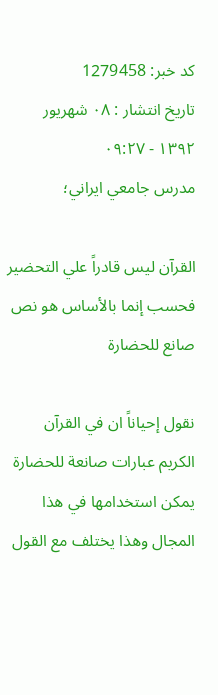کد خبر: 1279458
تاریخ انتشار : ۰۸ شهريور ۱۳۹۲ - ۰۹:۲۷
مدرس جامعي ايراني؛

القرآن ليس قادراً علي التحضير فحسب إنما بالأساس هو نص صانع للحضارة

نقول إحياناً ان في القرآن الكريم عبارات صانعة للحضارة يمكن استخدامها في هذا المجال وهذا يختلف مع القول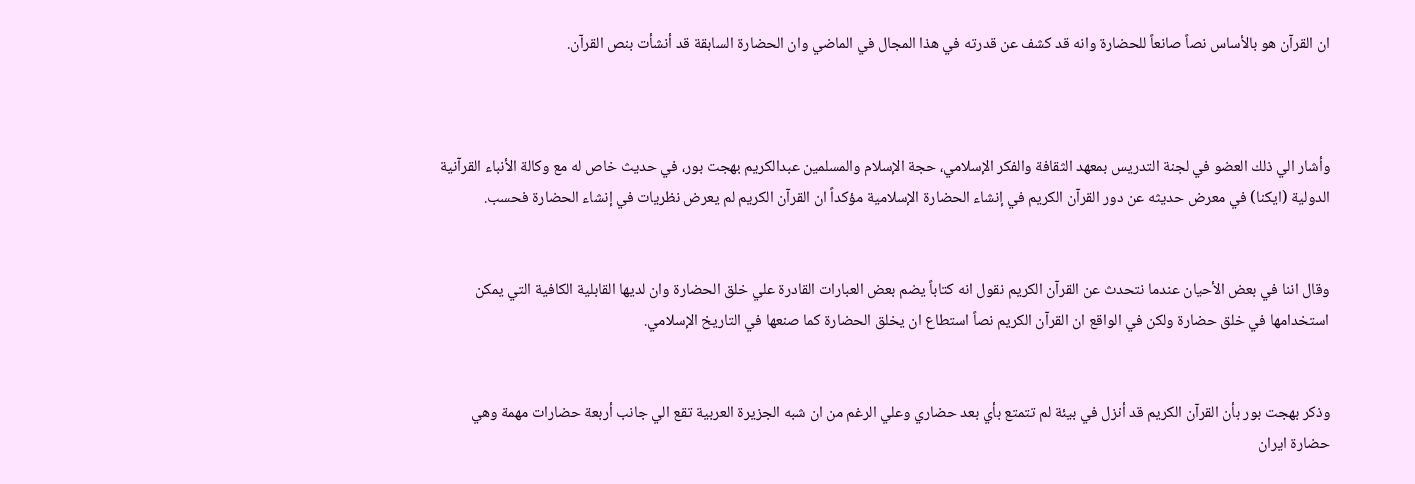ان القرآن هو بالأساس نصاً صانعاً للحضارة وانه قد كشف عن قدرته في هذا المجال في الماضي وان الحضارة السابقة قد أنشأت بنص القرآن.



وأشار الي ذلك العضو في لجنة التدريس بمعهد الثقافة والفكر الإسلامي، حجة الإسلام والمسلمين عبدالكريم بهجت بور، في حديث خاص له مع وكالة الأنباء القرآنية الدولية (ايكنا) في معرض حديثه عن دور القرآن الكريم في إنشاء الحضارة الإسلامية مؤكداً ان القرآن الكريم لم يعرض نظريات في إنشاء الحضارة فحسب.


وقال اننا في بعض الأحيان عندما نتحدث عن القرآن الكريم نقول انه كتاباً يضم بعض العبارات القادرة علي خلق الحضارة وان لديها القابلية الكافية التي يمكن استخدامها في خلق حضارة ولكن في الواقع ان القرآن الكريم نصاً استطاع ان يخلق الحضارة كما صنعها في التاريخ الإسلامي.


وذكر بهجت بور بأن القرآن الكريم قد أنزل في بيئة لم تتمتع بأي بعد حضاري وعلي الرغم من ان شبه الجزيرة العربية تقع الي جانب أربعة حضارات مهمة وهي حضارة ايران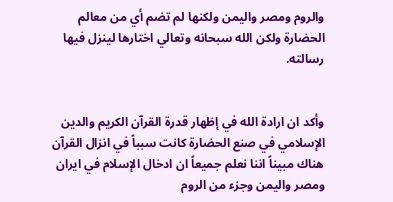والروم ومصر واليمن ولكنها لم تضم أي من معالم الحضارة ولكن الله سبحانه وتعالي اختارها لينزل فيها رسالته.


وأكد ان ارادة الله في إظهار قدرة القرآن الكريم والدين الإسلامي في صنع الحضارة كانت سبباً في انزال القرآن هناك مبيناً اننا نعلم جميعاً ان ادخال الإسلام في ايران ومصر واليمن وجزء من الروم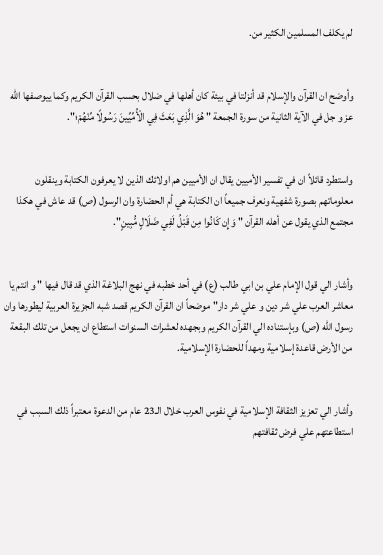لم يكلف المسلمين الكثير من.


وأوضح ان القرآن والإسلام قد أنزلتا في بيئة كان أهلها في ضلال بحسب القرآن الكريم وكما ييوصفها الله عز و جل في الآية الثانية من سورة الجمعة " هُوَ الَّذِي بَعَثَ فِي الْأُمِّيِّينَ رَسُولًا مِّنْهُمْ؛".


واستطرد قائلاً ان في تفسير الأميين يقال ان الأميين هم اولائك الذين لا يعرفون الكتابة وينقلون معلوماتهم بصورة شفهية ونعرف جميعاً ان الكتابة هي أم الحضارة وان الرسول (ص) قد عاش في هكذا مجتمع الذي يقول عن أهله القرآن " وَإِن كَانُوا مِن قَبْلُ لَفِي ضَلَالٍ مُّبِينٍ".


وأشار الي قول الإمام علي بن ابي طالب (ع) في أحد خطبه في نهج البلاغة الذي قد قال فيها " و انتم يا معاشر العرب علي شر دين و علي شر دار" موضحاً ان القرآن الكريم قصد شبه الجزيرة العربية ليطورها وان رسول الله (ص) وبإستناده الي القرآن الكريم وبجهده لعشرات السنوات استطاع ان يجعل من تلك البقعة من الأرض قاعدة إسلامية ومهداً للحضارة الإسلامية.


وأشار الي تعزيز الثقافة الإسلامية في نفوس العرب خلال الـ23 عام من الدعوة معتبراً ذلك السبب في استطاعتهم علي فرض ثقافتهم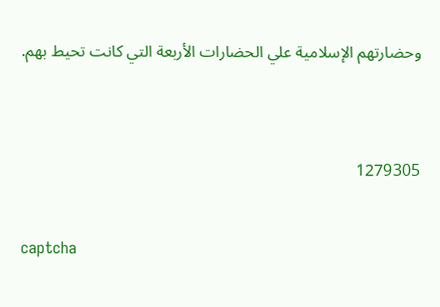وحضارتهم الإسلامية علي الحضارات الأربعة التي كانت تحيط بهم.


1279305

captcha